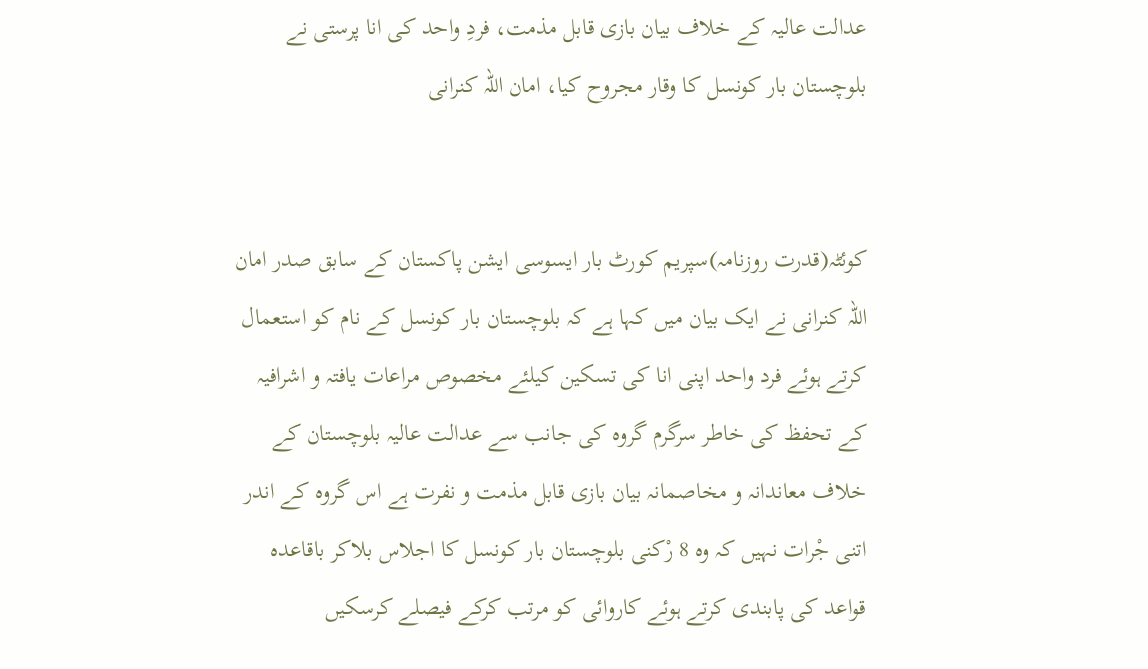عدالت عالیہ کے خلاف بیان بازی قابل مذمت، فردِ واحد کی انا پرستی نے بلوچستان بار کونسل کا وقار مجروح کیا، امان اللہ کنرانی


کوئٹہ(قدرت روزنامہ)سپریم کورٹ بار ایسوسی ایشن پاکستان کے سابق صدر امان اللہ کنرانی نے ایک بیان میں کہا ہے کہ بلوچستان بار کونسل کے نام کو استعمال کرتے ہوئے فرد واحد اپنی انا کی تسکین کیلئے مخصوص مراعات یافتہ و اشرافیہ کے تحفظ کی خاطر سرگرم گروہ کی جانب سے عدالت عالیہ بلوچستان کے خلاف معاندانہ و مخاصمانہ بیان بازی قابل مذمت و نفرت ہے اس گروہ کے اندر اتنی جْرات نہیں کہ وہ 8 رْکنی بلوچستان بار کونسل کا اجلاس بلاکر باقاعدہ قواعد کی پابندی کرتے ہوئے کاروائی کو مرتب کرکے فیصلے کرسکیں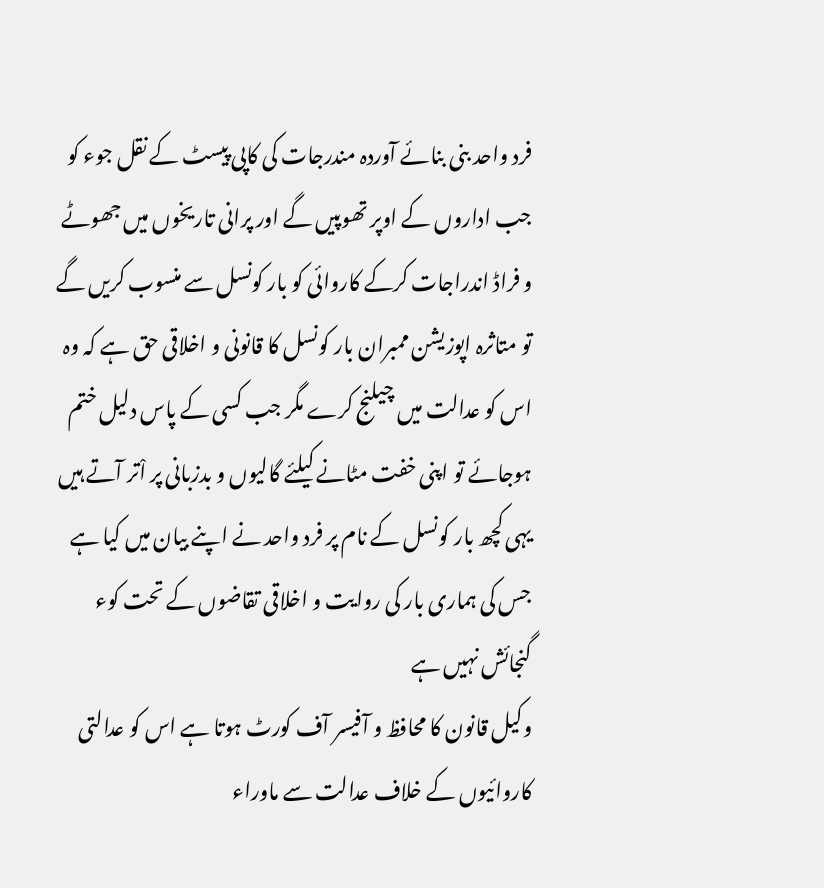فرد واحد بنی بنائے آوردہ مندرجات کی کاپی پیسٹ کے نقل جوء کو جب اداروں کے اوپر تھوپیں گے اور پرانی تاریخوں میں جھوٹے و فراڈ اندراجات کرکے کاروائی کو بار کونسل سے منسوب کریں گے تو متاثرہ اپوزیشن ممبران بار کونسل کا قانونی و اخلاقی حق ہے کہ وہ اس کو عدالت میں چیلنج کرے مگر جب کسی کے پاس دلیل ختم ہوجائے تو اپنی خفت مٹانے کیلئے گالیوں و بدزبانی پر اْتر آتے ہیں یہی کچھ بار کونسل کے نام پر فرد واحد نے اپنے بیان میں کیا ہے جس کی ہماری بار کی روایت و اخلاقی تقاضوں کے تحت کوء گنجائش نہیں ہے
وکیل قانون کا محافظ و آفیسر آف کورٹ ہوتا ہے اس کو عدالتی کاروائیوں کے خلاف عدالت سے ماوراء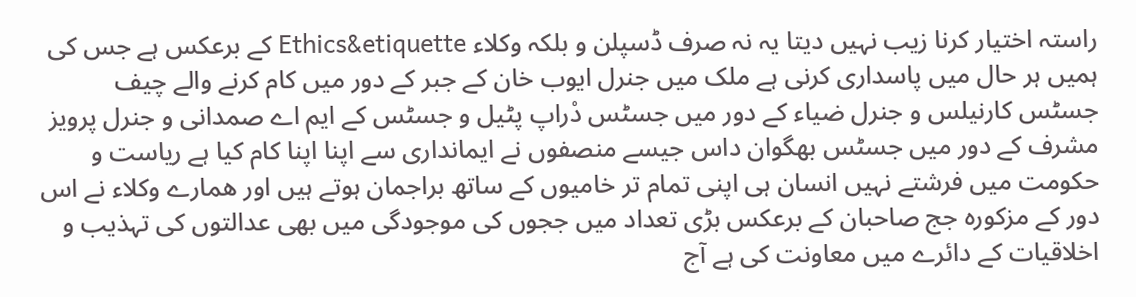راستہ اختیار کرنا زیب نہیں دیتا یہ نہ صرف ڈسپلن و بلکہ وکلاء Ethics&etiquette کے برعکس ہے جس کی ہمیں ہر حال میں پاسداری کرنی ہے ملک میں جنرل ایوب خان کے جبر کے دور میں کام کرنے والے چیف جسٹس کارنیلس و جنرل ضیاء کے دور میں جسٹس دْراپ پٹیل و جسٹس کے ایم اے صمدانی و جنرل پرویز مشرف کے دور میں جسٹس بھگوان داس جیسے منصفوں نے ایمانداری سے اپنا اپنا کام کیا ہے ریاست و حکومت میں فرشتے نہیں انسان ہی اپنی تمام تر خامیوں کے ساتھ براجمان ہوتے ہیں اور ھمارے وکلاء نے اس دور کے مزکورہ جج صاحبان کے برعکس بڑی تعداد میں ججوں کی موجودگی میں بھی عدالتوں کی تہذیب و اخلاقیات کے دائرے میں معاونت کی ہے آج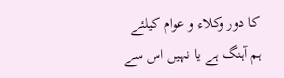کا دور وکلاء و عوام کیلئے ہم آہنگ ہے یا نہیں اس سے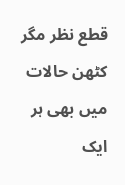قطع نظر مگر کٹھن حالات میں بھی ہر ایک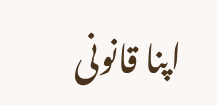اپنا قانونی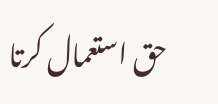حق استعمال کرتا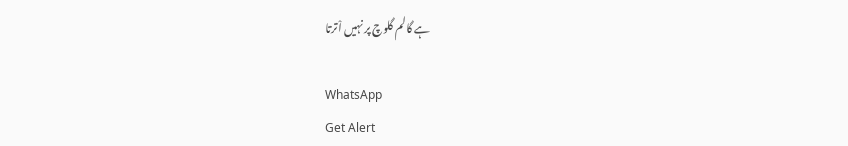ہے گالم گلوچ پر نہیں اْترتا

WhatsApp
Get Alert